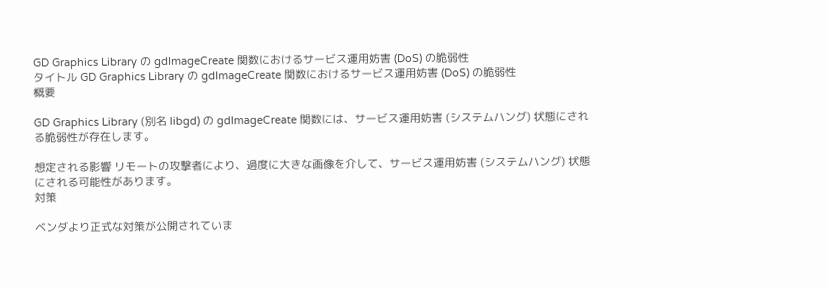GD Graphics Library の gdImageCreate 関数におけるサービス運用妨害 (DoS) の脆弱性
タイトル GD Graphics Library の gdImageCreate 関数におけるサービス運用妨害 (DoS) の脆弱性
概要

GD Graphics Library (別名 libgd) の gdImageCreate 関数には、サービス運用妨害 (システムハング) 状態にされる脆弱性が存在します。

想定される影響 リモートの攻撃者により、過度に大きな画像を介して、サービス運用妨害 (システムハング) 状態にされる可能性があります。
対策

ベンダより正式な対策が公開されていま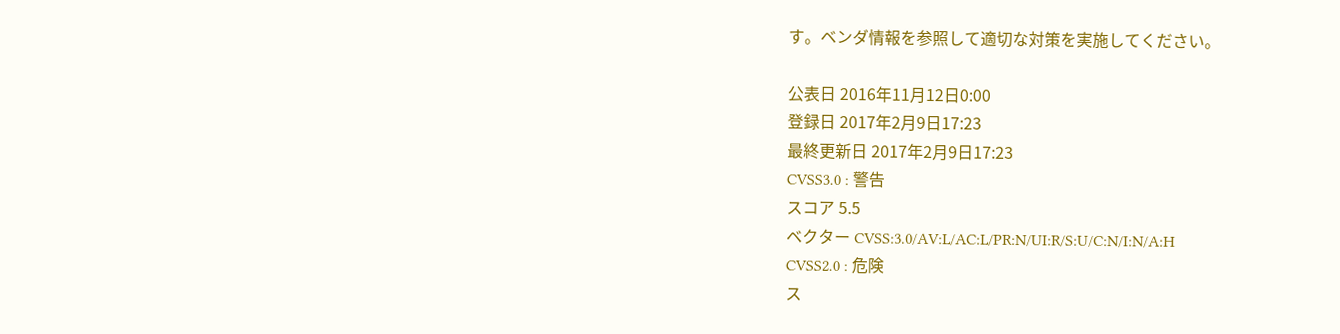す。ベンダ情報を参照して適切な対策を実施してください。

公表日 2016年11月12日0:00
登録日 2017年2月9日17:23
最終更新日 2017年2月9日17:23
CVSS3.0 : 警告
スコア 5.5
ベクター CVSS:3.0/AV:L/AC:L/PR:N/UI:R/S:U/C:N/I:N/A:H
CVSS2.0 : 危険
ス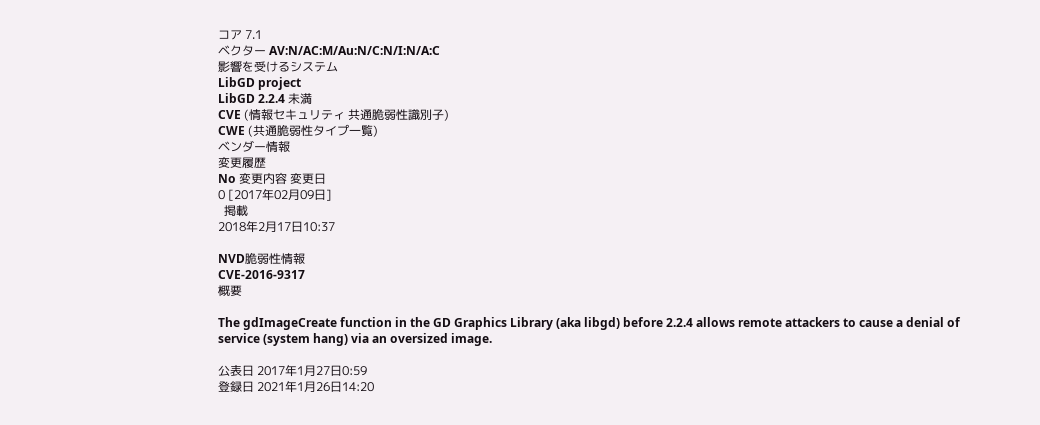コア 7.1
ベクター AV:N/AC:M/Au:N/C:N/I:N/A:C
影響を受けるシステム
LibGD project
LibGD 2.2.4 未満
CVE (情報セキュリティ 共通脆弱性識別子)
CWE (共通脆弱性タイプ一覧)
ベンダー情報
変更履歴
No 変更内容 変更日
0 [2017年02月09日]
  掲載
2018年2月17日10:37

NVD脆弱性情報
CVE-2016-9317
概要

The gdImageCreate function in the GD Graphics Library (aka libgd) before 2.2.4 allows remote attackers to cause a denial of service (system hang) via an oversized image.

公表日 2017年1月27日0:59
登録日 2021年1月26日14:20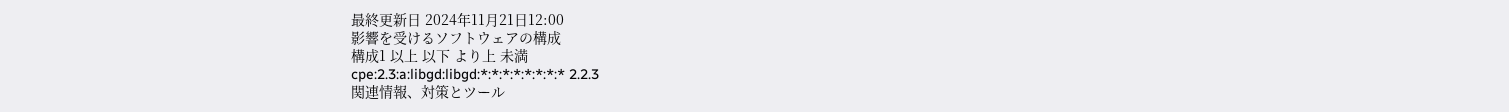最終更新日 2024年11月21日12:00
影響を受けるソフトウェアの構成
構成1 以上 以下 より上 未満
cpe:2.3:a:libgd:libgd:*:*:*:*:*:*:*:* 2.2.3
関連情報、対策とツール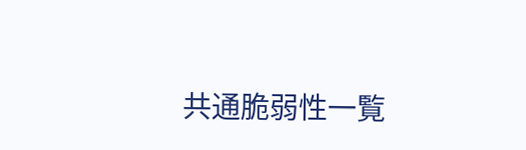共通脆弱性一覧